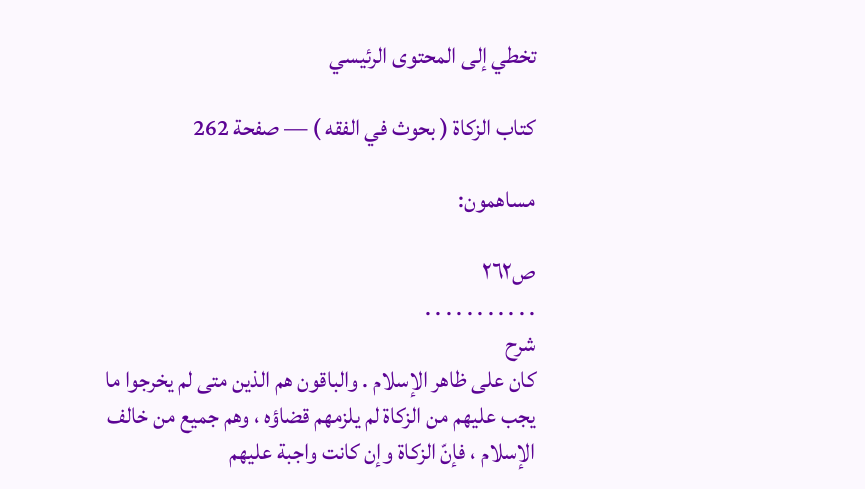تخطي إلى المحتوى الرئيسي

كتاب الزكاة ( بحوث في الفقه ) — صفحة 262

مساهمون:

ص٢٦٢
. . . . . . . . . . .
شرح
كان على ظاهر الإسلام . والباقون هم الذين متى لم يخرجوا ما يجب عليهم من الزكاة لم يلزمهم قضاؤه ، وهم جميع من خالف الإسلام ، فإنّ الزكاة وإن كانت واجبة عليهم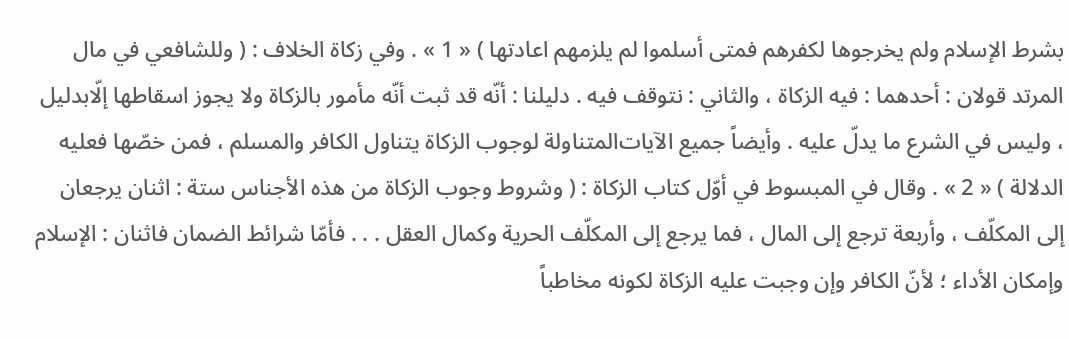بشرط الإسلام ولم يخرجوها لكفرهم فمتى أسلموا لم يلزمهم اعادتها ) « 1 » . وفي زكاة الخلاف : ( وللشافعي في مال المرتد قولان : أحدهما : فيه الزكاة ، والثاني : نتوقف فيه . دليلنا : أنّه قد ثبت أنّه مأمور بالزكاة ولا يجوز اسقاطها إلّابدليل ، وليس في الشرع ما يدلّ عليه . وأيضاً جميع الآيات‌المتناولة لوجوب الزكاة يتناول الكافر والمسلم ، فمن خصّها فعليه الدلالة ) « 2 » . وقال في المبسوط في أوّل كتاب الزكاة : ( وشروط وجوب الزكاة من هذه الأجناس ستة : اثنان يرجعان إلى المكلّف ، وأربعة ترجع إلى المال ، فما يرجع إلى المكلّف الحرية وكمال العقل . . . فأمّا شرائط الضمان فاثنان : الإسلام وإمكان الأداء ؛ لأنّ الكافر وإن وجبت عليه الزكاة لكونه مخاطباً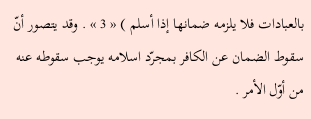بالعبادات فلا يلزمه ضمانها إذا أسلم ) « 3 » . وقد يتصور أنّ سقوط الضمان عن الكافر بمجرّد اسلامه يوجب سقوطه عنه من أوّل الأمر .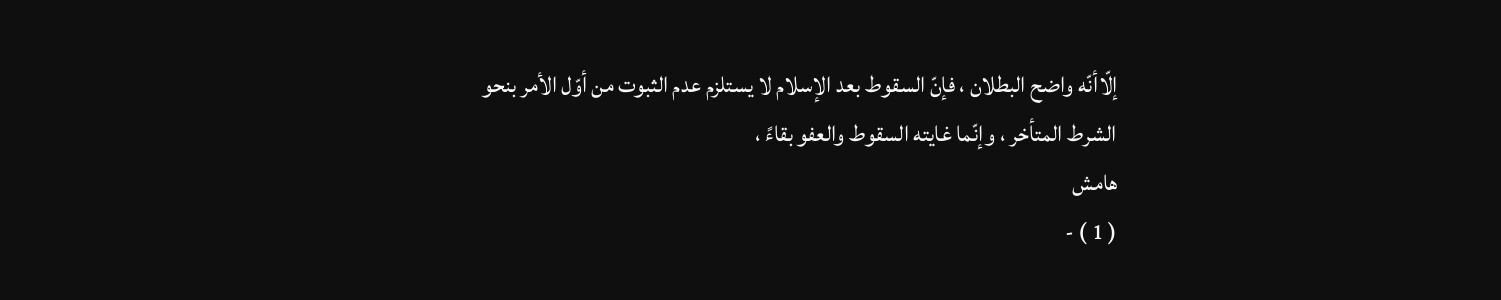إلّاأنّه واضح البطلان ، فإنّ السقوط بعد الإسلام لا يستلزم عدم الثبوت من أوّل الأمر بنحو الشرط المتأخر ، وإنّما غايته السقوط والعفو بقاءً ،
هامش
( 1 ) -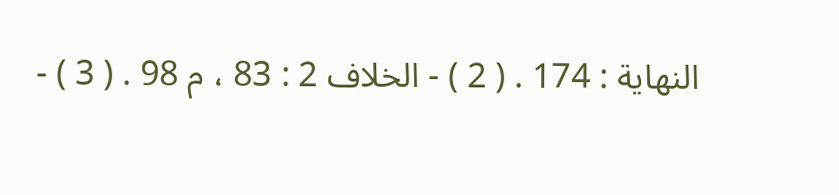النهاية : 174 . ( 2 ) - الخلاف 2 : 83 ، م 98 . ( 3 ) -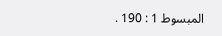المبسوط 1 : 190 .